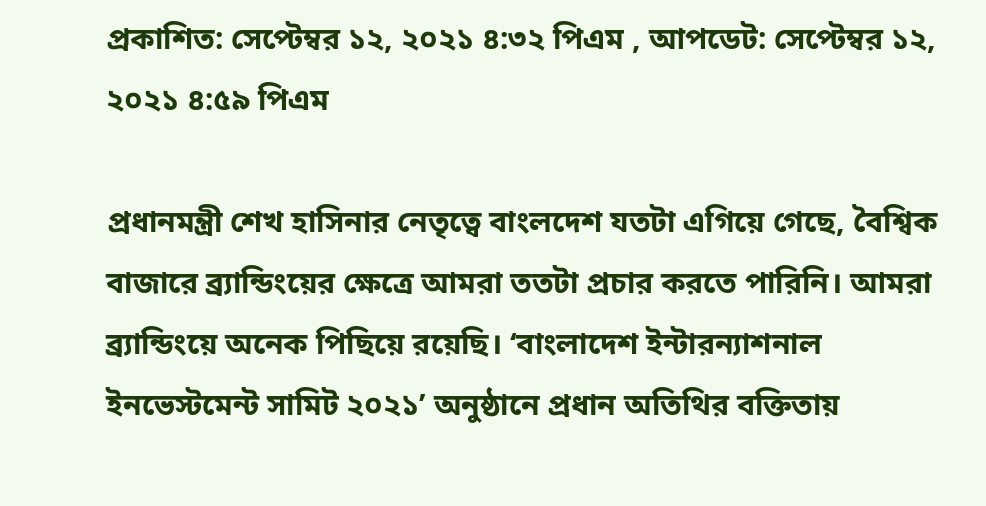প্রকাশিত: সেপ্টেম্বর ১২, ২০২১ ৪:৩২ পিএম , আপডেট: সেপ্টেম্বর ১২, ২০২১ ৪:৫৯ পিএম

প্রধানমন্ত্রী শেখ হাসিনার নেতৃত্বে বাংলদেশ যতটা এগিয়ে গেছে, বৈশ্বিক বাজারে ব্র্যান্ডিংয়ের ক্ষেত্রে আমরা ততটা প্রচার করতে পারিনি। আমরা ব্র্যান্ডিংয়ে অনেক পিছিয়ে রয়েছি। ‘বাংলাদেশ ইন্টারন্যাশনাল ইনভেস্টমেন্ট সামিট ২০২১’ অনুষ্ঠানে প্রধান অতিথির বক্তিতায়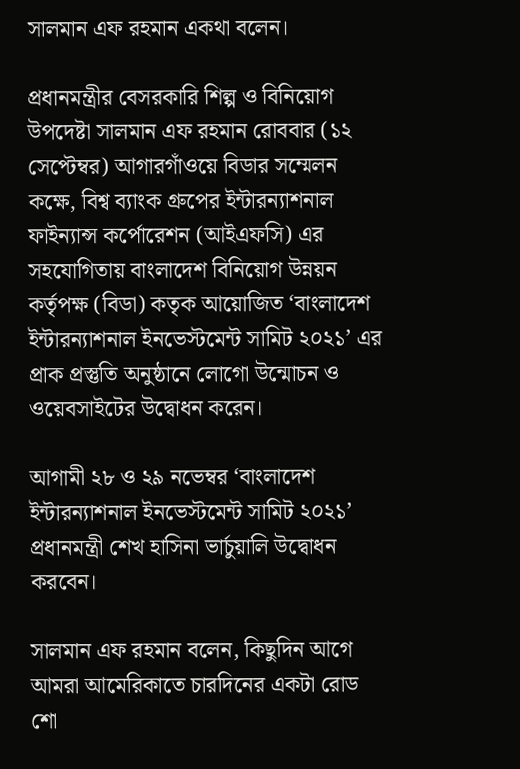সালমান এফ রহমান একথা বলেন।

প্রধানমন্ত্রীর বেসরকারি শিল্প ও বিনিয়োগ উপদেষ্টা সালমান এফ রহমান রোববার (১২ সেপ্টেম্বর) আগারগাঁওয়ে বিডার সম্মেলন কক্ষে, বিশ্ব ব্যাংক গ্রুপের ইন্টারন্যাশনাল ফাইন্যান্স কর্পোরেশন (আইএফসি) এর সহযোগিতায় বাংলাদেশ বিনিয়োগ উন্নয়ন কর্তৃপক্ষ (বিডা) কতৃক আয়োজিত ‘বাংলাদেশ ইন্টারন্যাশনাল ইনভেস্টমেন্ট সামিট ২০২১’ এর প্রাক প্রস্তুতি অনুষ্ঠানে লোগো উন্মোচন ও ওয়েবসাইটের উদ্বোধন করেন।

আগামী ২৮ ও ২৯ নভেম্বর ‘বাংলাদেশ ইন্টারন্যাশনাল ইনভেস্টমেন্ট সামিট ২০২১’ প্রধানমন্ত্রী শেখ হাসিনা ভার্চুয়ালি উদ্বোধন করবেন।

সালমান এফ রহমান বলেন, কিছুদিন আগে আমরা আমেরিকাতে চারদিনের একটা রোড শো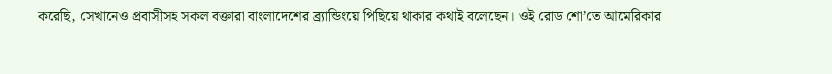করেছি, সেখানেও প্রবাসীসহ সকল বক্তারা বাংলাদেশের ব্র্যান্ডিংয়ে পিছিয়ে থাকার কথাই বলেছেন। ওই রোড শো’তে আমেরিকার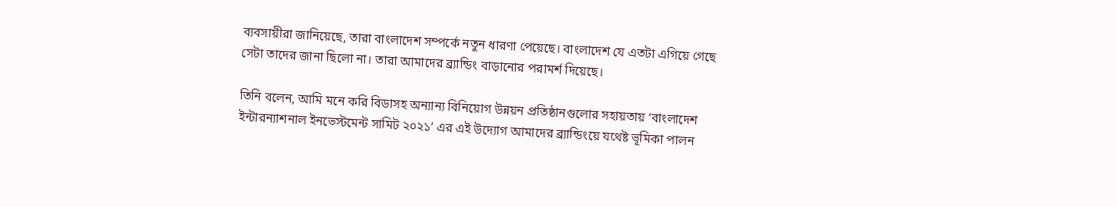ব্যবসায়ীরা জানিয়েছে, তারা বাংলাদেশ সম্পর্কে নতুন ধারণা পেয়েছে। বাংলাদেশ যে এতটা এগিয়ে গেছে সেটা তাদের জানা ছিলো না। তারা আমাদের ব্র্যান্ডিং বাড়ানোর পরামর্শ দিয়েছে।

তিনি বলেন, আমি মনে করি বিডাসহ অন্যান্য বিনিয়োগ উন্নয়ন প্রতিষ্ঠানগুলোর সহায়তায় ‘বাংলাদেশ ইন্টারন্যাশনাল ইনভেস্টমেন্ট সামিট ২০২১’ এর এই উদ্যোগ আমাদের ব্র্যান্ডিংয়ে যথেষ্ট ভূমিকা পালন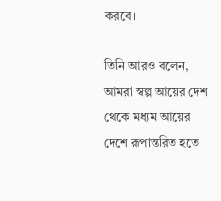করবে।

তিনি আরও বলেন, আমরা স্বল্প আয়ের দেশ থেকে মধ্যম আয়ের দেশে রূপান্তরিত হতে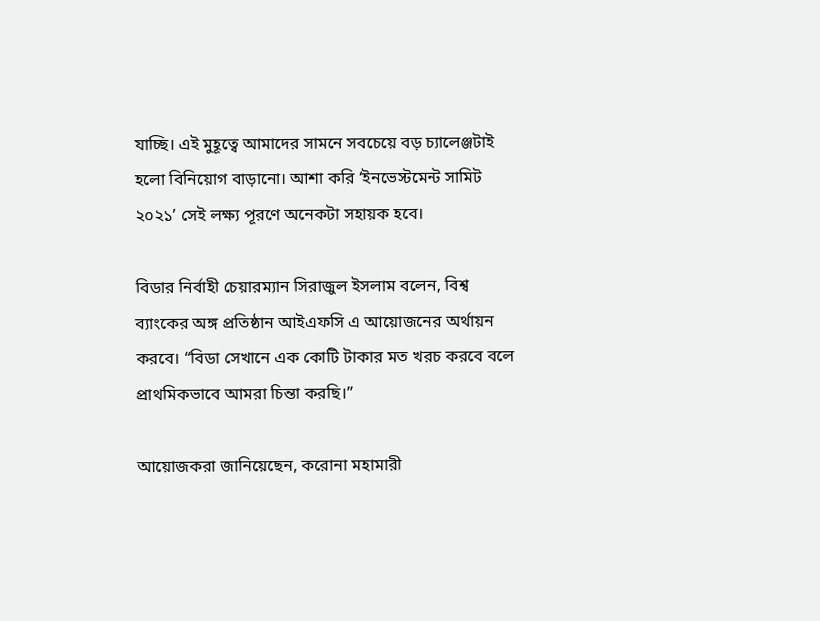যাচ্ছি। এই মুহূত্বে আমাদের সামনে সবচেয়ে বড় চ্যালেঞ্জটাই হলো বিনিয়োগ বাড়ানো। আশা করি ‘ইনভেস্টমেন্ট সামিট ২০২১’ সেই লক্ষ্য পূরণে অনেকটা সহায়ক হবে।

বিডার নির্বাহী চেয়ারম্যান সিরাজুল ইসলাম বলেন, বিশ্ব ব্যাংকের অঙ্গ প্রতিষ্ঠান আইএফসি এ আয়োজনের অর্থায়ন করবে। “বিডা সেখানে এক কোটি টাকার মত খরচ করবে বলে প্রাথমিকভাবে আমরা চিন্তা করছি।”

আয়োজকরা জানিয়েছেন, করোনা মহামারী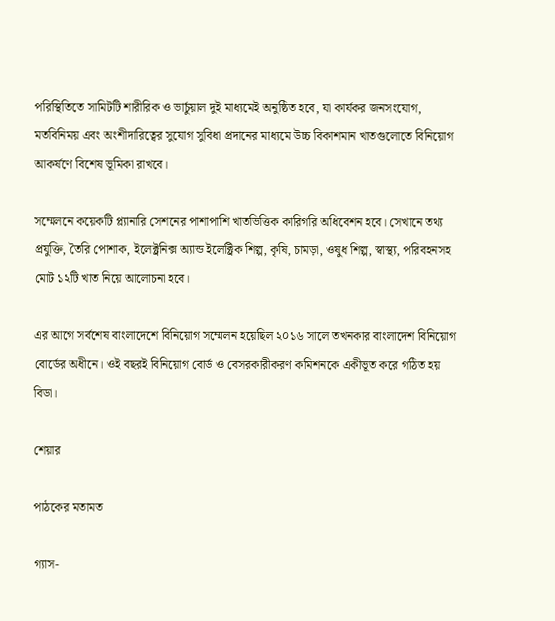পরিস্থিতিতে সামিটটি শারীরিক ও ভার্চুয়াল দুই মাধ্যমেই অনুষ্ঠিত হবে, যা কার্যকর জনসংযোগ, মতবিনিময় এবং অংশীদারিত্বের সুযোগ সুবিধা প্রদানের মাধ্যমে উচ্চ বিকাশমান খাতগুলোতে বিনিয়োগ আকর্ষণে বিশেষ ভূমিকা রাখবে।

সম্মেলনে কয়েকটি প্ল্যানারি সেশনের পাশাপাশি খাতভিত্তিক কারিগরি অধিবেশন হবে। সেখানে তথ্য প্রযুক্তি, তৈরি পোশাক, ইলেক্ট্রনিক্স অ্যান্ড ইলেক্ট্রিক শিল্প, কৃষি, চামড়া, ওষুধ শিল্প, স্বাস্থ্য, পরিবহনসহ মোট ১২টি খাত নিয়ে আলোচনা হবে।

এর আগে সর্বশেষ বাংলাদেশে বিনিয়োগ সম্মেলন হয়েছিল ২০১৬ সালে তখনকার বাংলাদেশ বিনিয়োগ বোর্ডের অধীনে। ওই বছরই বিনিয়োগ বোর্ড ও বেসরকারীকরণ কমিশনকে একীভূত করে গঠিত হয় বিডা।

শেয়ার

পাঠকের মতামত

গ্যাস-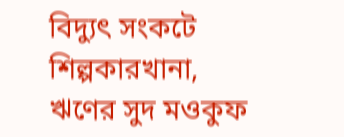বিদ্যুৎ সংকটে শিল্পকারখানা, ঋণের সুদ মওকুফ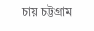চায় চট্টগ্রাম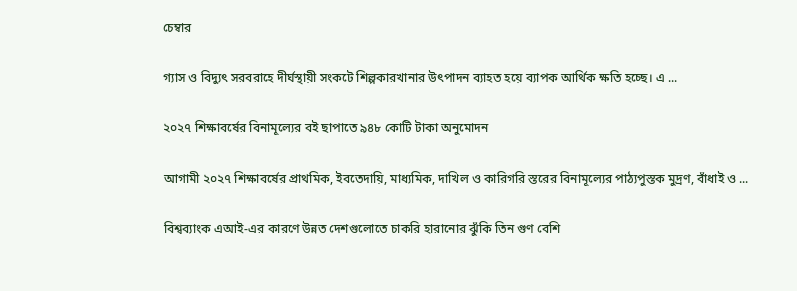চেম্বার

গ্যাস ও বিদ্যুৎ সরবরাহে দীর্ঘস্থায়ী সংকটে শিল্পকারখানার উৎপাদন ব্যাহত হয়ে ব্যাপক আর্থিক ক্ষতি হচ্ছে। এ ...

২০২৭ শিক্ষাবর্ষের বিনামূল্যের বই ছাপাতে ৯৪৮ কোটি টাকা অনুমোদন

আগামী ২০২৭ শিক্ষাবর্ষের প্রাথমিক, ইবতেদায়ি, মাধ্যমিক, দাখিল ও কারিগরি স্তরের বিনামূল্যের পাঠ্যপুস্তক মুদ্রণ, বাঁধাই ও ...

বিশ্বব্যাংক এআই-এর কারণে উন্নত দেশগুলোতে চাকরি হারানোর ঝুঁকি তিন গুণ বেশি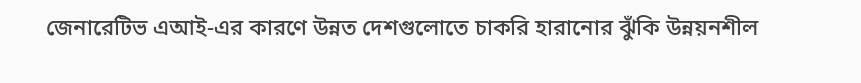জেনারেটিভ এআই-এর কারণে উন্নত দেশগুলোতে চাকরি হারানোর ঝুঁকি উন্নয়নশীল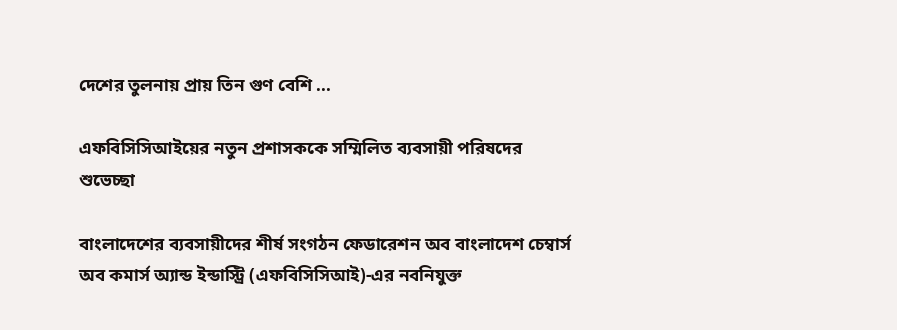দেশের তুলনায় প্রায় তিন গুণ বেশি ...

এফবিসিসিআইয়ের নতুন প্রশাসককে সম্মিলিত ব্যবসায়ী পরিষদের শুভেচ্ছা

বাংলাদেশের ব্যবসায়ীদের শীর্ষ সংগঠন ফেডারেশন অব বাংলাদেশ চেম্বার্স অব কমার্স অ্যান্ড ইন্ডাস্ট্রি (এফবিসিসিআই)-এর নবনিযুক্ত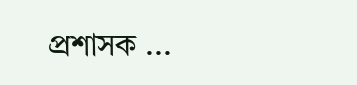প্রশাসক ...